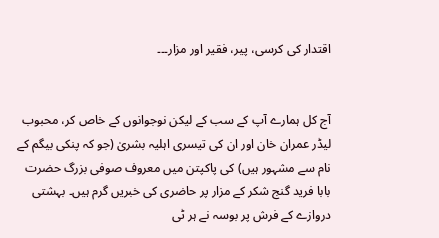اقتدار کی کرسی، پیر، فقیر اور مزار۔۔۔


آج کل ہمارے آپ کے سب کے لیکن نوجوانوں کے خاص کر، محبوب لیڈر عمران خان اور ان کی تیسری اہلیہ بشریٰ (جو کہ پنکی بیگم کے نام سے مشہور ہیں) کی پاکپتن میں معروف صوفی بزرگ حضرت بابا فرید گنج شکر کے مزار پر حاضری کی خبریں گرم ہیں۔ بہشتی دروازے کے فرش پر بوسہ نے ہر ٹی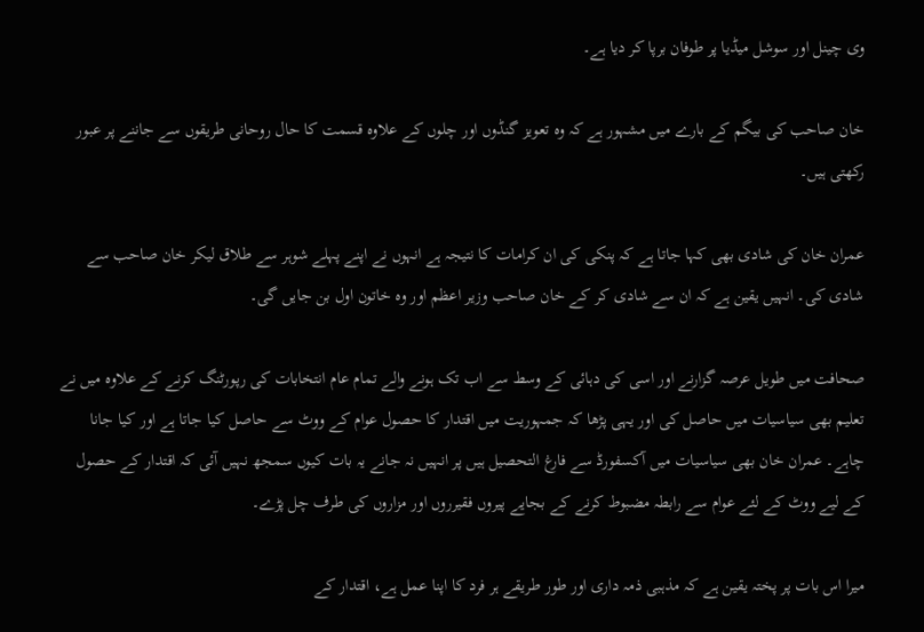وی چینل اور سوشل میڈیا پر طوفان برپا کر دیا ہے۔

خان صاحب کی بیگم کے بارے میں مشہور ہے کہ وہ تعویز گنڈوں اور چلوں کے علاوہ قسمت کا حال روحانی طریقوں سے جاننے پر عبور رکھتی ہیں۔

عمران خان کی شادی بھی کہا جاتا ہے کہ پنکی کی ان کرامات کا نتیجہ ہے انہوں نے اپنے پہلے شوہر سے طلاق لیکر خان صاحب سے شادی کی۔ انہیں یقین ہے کہ ان سے شادی کر کے خان صاحب وزیر اعظم اور وہ خاتون اول بن جایں گی۔

صحافت میں طویل عرصہ گزارنے اور اسی کی دہائی کے وسط سے اب تک ہونے والے تمام عام انتخابات کی رپورٹنگ کرنے کے علاوہ میں نے تعلیم بھی سیاسیات میں حاصل کی اور یہی پڑھا کہ جمہوریت میں اقتدار کا حصول عوام کے ووٹ سے حاصل کیا جاتا ہے اور کیا جانا چاہے۔ عمران خان بھی سیاسیات میں آکسفورڈ سے فارغ التحصیل ہیں پر انہیں نہ جانے یہ بات کیوں سمجھ نہیں آئی کہ اقتدار کے حصول کے لیے ووٹ کے لئے عوام سے رابطہ مضبوط کرنے کے بجایے پیروں فقیرروں اور مزاروں کی طرف چل پڑے۔

میرا اس بات پر پختہ یقین ہے کہ مذہبی ذمہ داری اور طور طریقے ہر فرد کا اپنا عمل ہے، اقتدار کے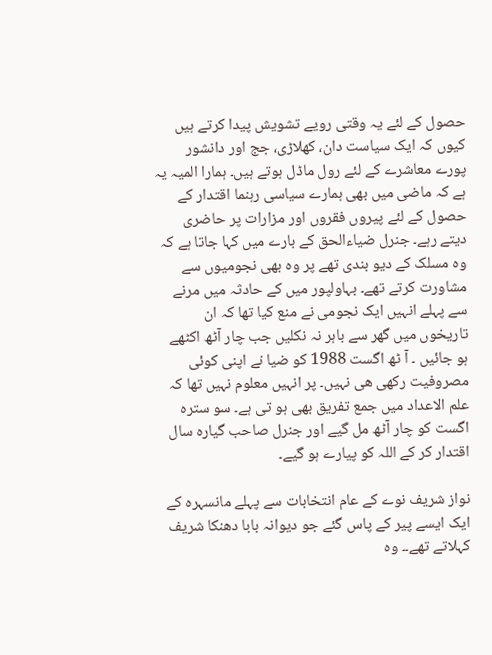حصول کے لئے یہ وقتی رویے تشویش پیدا کرتے ہیں کیوں کہ ایک سیاست دان، کھلاڑی، جج اور دانشور پورے معاشرے کے لئے رول ماڈل ہوتے ہیں۔ ہمارا المیہ یہ ہے کہ ماضی میں بھی ہمارے سیاسی رہنما اقتدار کے حصول کے لئے پیروں فقروں اور مزارات پر حاضری دیتے رہے۔ جنرل ضیاءالحق کے بارے میں کہا جاتا ہے کہ وہ مسلک کے دیو بندی تھے پر وہ بھی نجومیوں سے مشاورت کرتے تھے۔ بہاولپور میں کے حادثہ میں مرنے سے پہلے انہیں ایک نجومی نے منع کیا تھا کہ ان تاریخوں میں گھر سے باہر نہ نکلیں جب چار آٹھ اکٹھے ہو جائیں ۔ آ ٹھ اگست 1988 کو ضیا نے اپنی کوئی مصروفیت رکھی ھی نہیں۔ پر انہیں معلوم نہیں تھا کہ علم الاعداد میں جمع تفریق بھی ہو تی ہے۔ سو سترہ اگست کو چار آٹھ مل گیے اور جنرل صاحب گیارہ سال اقتدار کر کے اللہ کو پیارے ہو گیے۔

نواز شریف نوے کے عام انتخابات سے پہلے مانسہرہ کے ایک ایسے پیر کے پاس گئے جو دیوانہ بابا دھنکا شریف کہلاتے تھے۔۔ وہ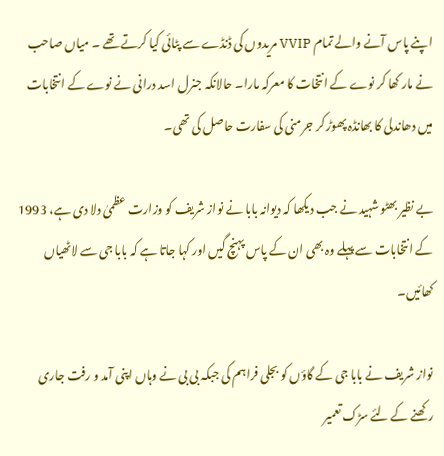اپنے پاس آنے والے تمام VVIP مریدوں کی ڈنڈے سے پٹائی کیا کرتے تھے ۔ میاں صاحب نے مار کھا کر نوے کے انتخات کا معرکہ مارا۔ حالانکہ جنرل اسد درانی نے نوے کے انتخابات میں دھاندلی کا بھانڈہ پھوڑ کر جرمنی کی سفارت حاصل کی تھی۔

بے نظیر بھٹو شہید نے جب دیکھا کہ دیوانہ بابا نے نواز شریف کو وزارت عظمیٰ دلا دی ہے، 1993 کے انتخابات سے پہلے وہ بھی ان کے پاس پہنچ گیں اور کہا جاتا ہے کہ بابا جی سے لاٹھیاں کھائیں۔

نواز شریف نے بابا جی کے گاؤں کو بجلی فراہم کی جبکہ بی بی نے وہاں اپنی آمد و رفت جاری رکھنے کے لئے سڑک تعمیر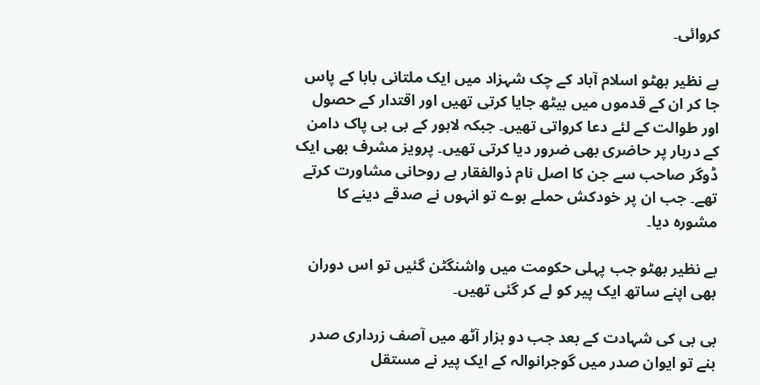کروائی۔

بے نظیر بھٹو اسلام آباد کے چک شہزاد میں ایک ملتانی بابا کے پاس جا کر ان کے قدموں میں بیٹھ جایا کرتی تھیں اور اقتدار کے حصول اور طوالت کے لئے دعا کرواتی تھیں۔ جبکہ لاہور کے بی بی پاک دامن کے دربار پر حاضری بھی ضرور دیا کرتی تھیں۔ پرویز مشرف بھی ایک ڈوگر صاحب سے جن کا اصل نام ذوالفقار ہے روحانی مشاورت کرتے تھے۔ جب ان پر خودکش حملے ہوے تو انہوں نے صدقے دینے کا مشورہ دیا۔

بے نظیر بھٹو جب پہلی حکومت میں واشنگٹن گئیں تو اس دوران بھی اپنے ساتھ ایک پیر کو لے کر گئی تھیں۔

بی بی کی شہادت کے بعد جب دو ہزار آٹھ میں آصف زرداری صدر بنے تو ایوان صدر میں گوجرانوالہ کے ایک پیر نے مستقل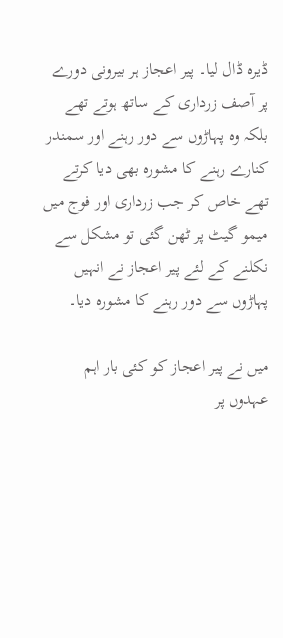ڈیرہ ڈال لیا۔ پیر اعجاز ہر بیرونی دورے پر آصف زرداری کے ساتھ ہوتے تھے بلکہ وہ پہاڑوں سے دور رہنے اور سمندر کنارے رہنے کا مشورہ بھی دیا کرتے تھے خاص کر جب زرداری اور فوج میں میمو گیٹ پر ٹھن گئی تو مشکل سے نکلنے کے لئے پیر اعجاز نے انہیں پہاڑوں سے دور رہنے کا مشورہ دیا۔

میں نے پیر اعجاز کو کئی بار اہم عہدوں پر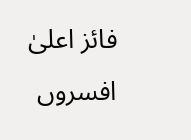فائز اعلیٰ افسروں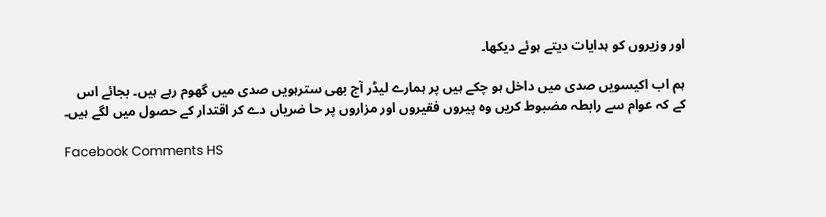اور وزیروں کو ہدایات دیتے ہوئے دیکھا۔

ہم اب اکیسویں صدی میں داخل ہو چکے ہیں پر ہمارے لیڈر آج بھی سترہویں صدی میں گھوم رہے ہیں۔ بجائے اس کے کہ عوام سے رابطہ مضبوط کریں وہ پیروں فقیروں اور مزاروں پر حا ضریاں دے کر اقتدار کے حصول میں لگے ہیں۔

Facebook Comments HS